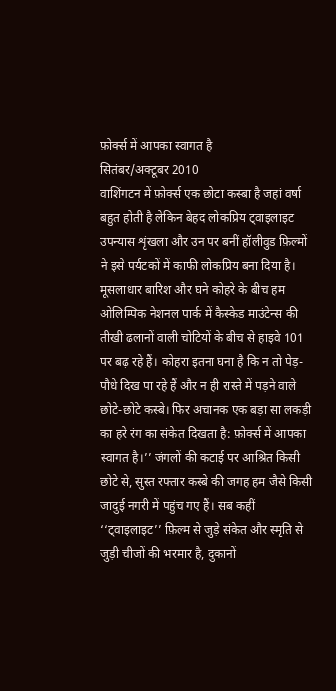फ़ोर्क्स में आपका स्वागत है
सितंबर/अक्टूबर 2010
वाशिंगटन में फ़ोर्क्स एक छोटा कस्बा है जहां वर्षा बहुत होती है लेकिन बेहद लोकप्रिय ट्वाइलाइट उपन्यास शृंखला और उन पर बनीं हॉलीवुड फ़िल्मों ने इसे पर्यटकों में काफी लोकप्रिय बना दिया है।
मूसलाधार बारिश और घने कोहरे के बीच हम ओलिम्पिक नेशनल पार्क में कैस्केड माउंटेन्स की तीखी ढलानों वाली चोटियों के बीच से हाइवे 101 पर बढ़ रहे हैं। कोहरा इतना घना है कि न तो पेड़-पौधे दिख पा रहे हैं और न ही रास्ते में पड़ने वाले छोटे-छोटे कस्बे। फिर अचानक एक बड़ा सा लकड़ी का हरे रंग का संकेत दिखता है: फ़ोर्क्स में आपका स्वागत है।’’ जंगलों की कटाई पर आश्रित किसी छोटे से, सुस्त रफ्तार कस्बे की जगह हम जैसे किसी जादुई नगरी में पहुंच गए हैं। सब कहीं ‘‘ट्वाइलाइट’’ फ़िल्म से जुड़े संकेत और स्मृति से जुड़ी चीजों की भरमार है, दुकानों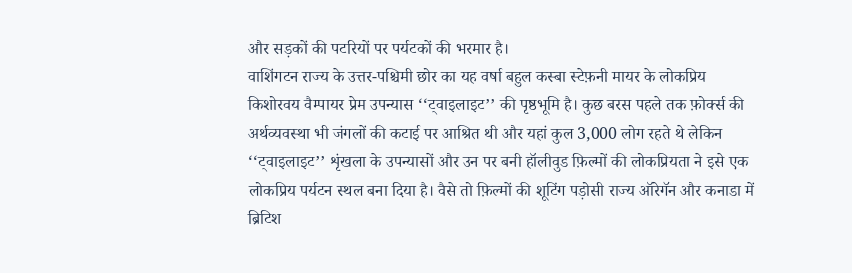और सड़कों की पटरियों पर पर्यटकों की भरमार है।
वाशिंगटन राज्य के उत्तर-पश्चिमी छोर का यह वर्षा बहुल कस्बा स्टेफ़नी मायर के लोकप्रिय किशोरवय वैम्पायर प्रेम उपन्यास ‘‘ट्वाइलाइट’’ की पृष्ठभूमि है। कुछ बरस पहले तक फ़ोर्क्स की अर्थव्यवस्था भी जंगलों की कटाई पर आश्रित थी और यहां कुल 3,000 लोग रहते थे लेकिन ‘‘ट्वाइलाइट’’ शृंखला के उपन्यासों और उन पर बनी हॉलीवुड फ़िल्मों की लोकप्रियता ने इसे एक लोकप्रिय पर्यटन स्थल बना दिया है। वैसे तो फ़िल्मों की शूटिंग पड़ोसी राज्य ऑरेगॅन और कनाडा में ब्रिटिश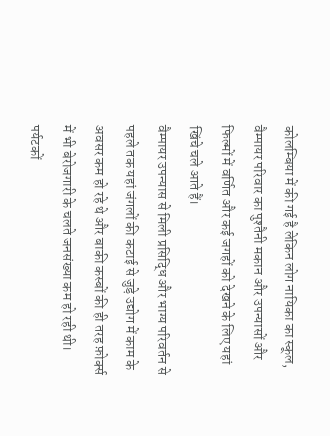कोलम्बिया में की गई है लेकिन लोग नायिका का स्कूल, वैम्पायर परिवार का पुश्तैनी मकान और उपन्यासों और फिल्मों में वर्णित और कई जगहों को देखने के लिए यहां खिंचे चले आते हैं।
वैम्पायर उपन्यास से मिली प्रसिद्धि और भाग्य परिवर्तन से पहले तक यहां जंगलों की कटाई से जुड़े उद्योग में काम के अवसर कम हो रहे थे और बाकी कस्बों की ही तरह फ़ोर्क्स में भी बेरोजगारी के चलते जनसंख्या कम हो रही थी। पर्यटकों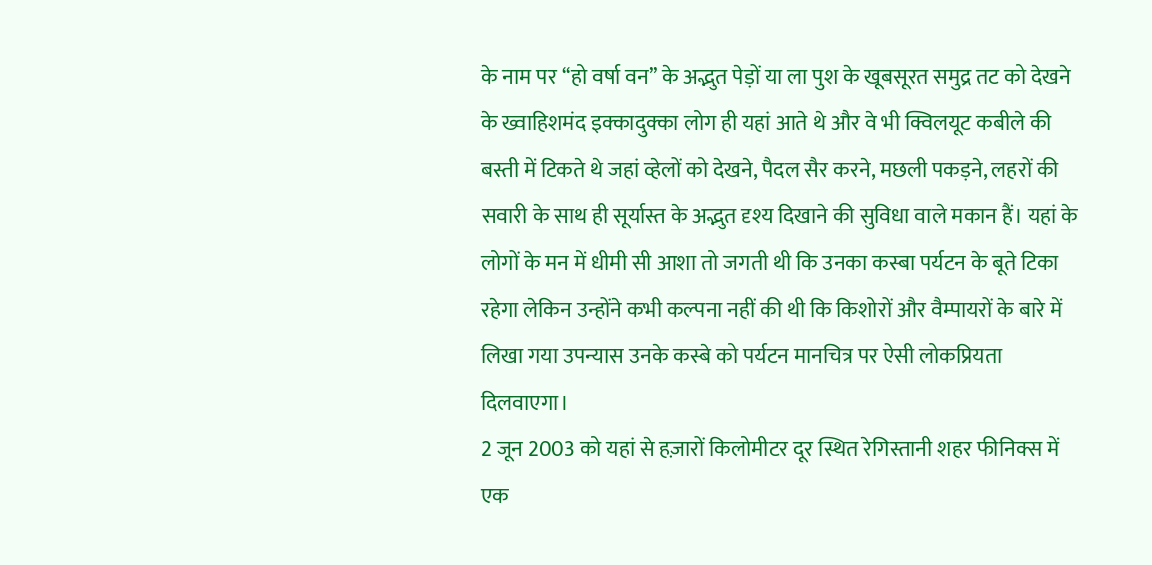के नाम पर ‘‘हो वर्षा वन’’ के अद्भुत पेड़ों या ला पुश के खूबसूरत समुद्र तट को देखने के ख्वाहिशमंद इक्कादुक्का लोग ही यहां आते थे और वे भी क्विलयूट कबीले की बस्ती में टिकते थे जहां व्हेलों को देखने, पैदल सैर करने, मछली पकड़ने, लहरों की सवारी के साथ ही सूर्यास्त के अद्भुत दृश्य दिखाने की सुविधा वाले मकान हैं। यहां के लोगों के मन में धीमी सी आशा तो जगती थी कि उनका कस्बा पर्यटन के बूते टिका रहेगा लेकिन उन्होंने कभी कल्पना नहीं की थी कि किशोरों और वैम्पायरों के बारे में लिखा गया उपन्यास उनके कस्बे को पर्यटन मानचित्र पर ऐसी लोकप्रियता दिलवाएगा।
2 जून 2003 को यहां से हज़ारों किलोमीटर दूर स्थित रेगिस्तानी शहर फीनिक्स में एक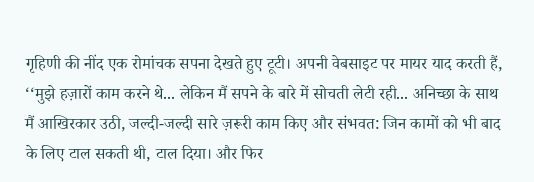गृहिणी की नींद एक रोमांचक सपना देखते हुए टूटी। अपनी वेबसाइट पर मायर याद करती हैं, ‘‘मुझे हज़ारों काम करने थे... लेकिन मैं सपने के बारे में सोचती लेटी रही... अनिच्छा के साथ मैं आखिरकार उठी, जल्दी-जल्दी सारे ज़रूरी काम किए और संभवत: जिन कामों को भी बाद के लिए टाल सकती थी, टाल दिया। और फिर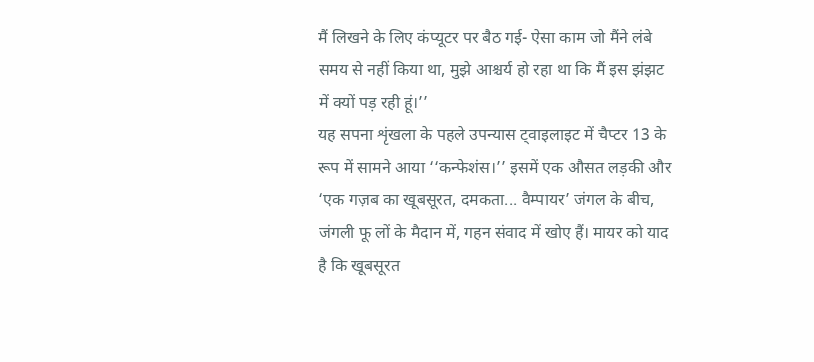मैं लिखने के लिए कंप्यूटर पर बैठ गई- ऐसा काम जो मैंने लंबे समय से नहीं किया था, मुझे आश्चर्य हो रहा था कि मैं इस झंझट में क्यों पड़ रही हूं।’’
यह सपना शृंखला के पहले उपन्यास ट्वाइलाइट में चैप्टर 13 के रूप में सामने आया ‘‘कन्फेशंस।’’ इसमें एक औसत लड़की और ‘एक गज़ब का खूबसूरत, दमकता... वैम्पायर’ जंगल के बीच, जंगली फू लों के मैदान में, गहन संवाद में खोए हैं। मायर को याद है कि खूबसूरत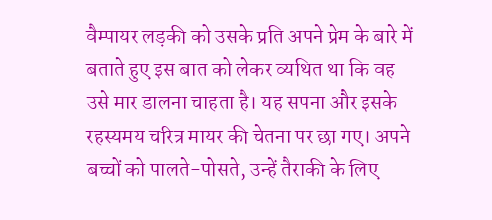वैम्पायर लड़की को उसके प्रति अपने प्रेम के बारे में बताते हुए इस बात को लेकर व्यथित था कि वह उसे मार डालना चाहता है। यह सपना और इसके रहस्यमय चरित्र मायर की चेतना पर छा गए। अपने बच्चों को पालते-पोसते, उन्हें तैराकी के लिए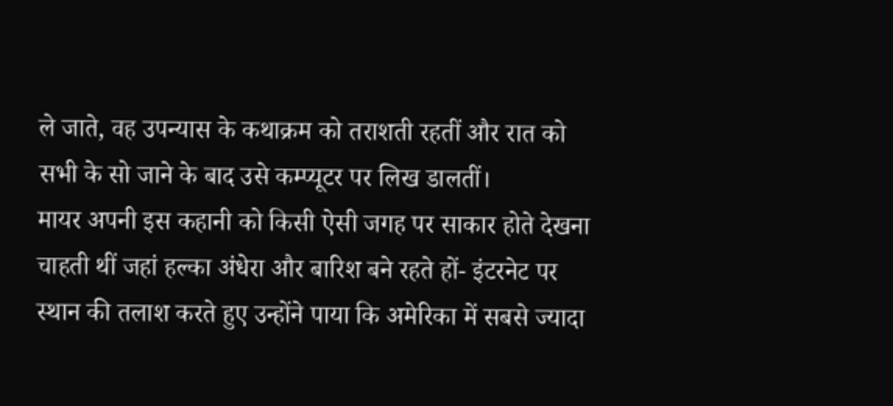ले जाते, वह उपन्यास के कथाक्रम को तराशती रहतीं और रात को सभी के सो जाने के बाद उसे कम्प्यूटर पर लिख डालतीं।
मायर अपनी इस कहानी को किसी ऐसी जगह पर साकार होते देखना चाहती थीं जहां हल्का अंधेरा और बारिश बने रहते हों- इंटरनेट पर स्थान की तलाश करते हुए उन्होंने पाया कि अमेरिका में सबसे ज्यादा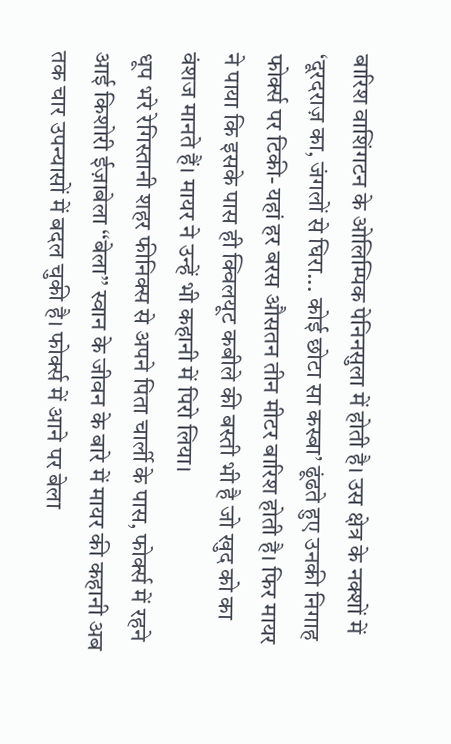बारिश वाशिंगटन के ओलिम्पिक पेनिनसुला में होती है। उस क्षेत्र के नक्शों में ‘दूरदराज़ का, जंगलों से घिरा... कोई छोटा सा कस्बा’ ढूंढते हुए उनकी निगाह फोर्क्स पर टिकी- यहां हर बरस औसतन तीन मीटर बारिश होती है। फिर मायर ने पाया कि इसके पास ही क्विलयूट कबीले की बस्ती भी है जो खुद को का वंशज मानते हैं। मायर ने उन्हें भी कहानी में पिरो लिया।
धूप भरे रेगिस्तानी शहर फीनिक्स से अपने पिता चार्ली के पास, फोर्क्स में रहने आई किशोरी ईज़ाबेला ‘‘बेला’’ स्वान के जीवन के बारे में मायर की कहानी अब तक चार उपन्यासों में बदल चुकी है। फोर्क्स में आने पर बेला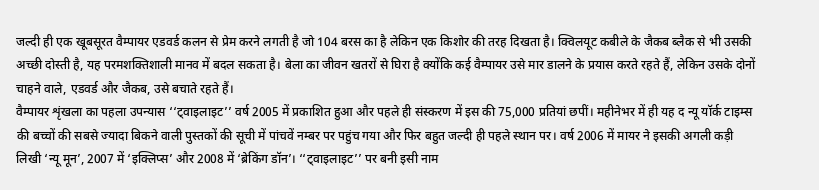जल्दी ही एक खूबसूरत वैम्पायर एडवर्ड कलन से प्रेम करने लगती है जो 104 बरस का है लेकिन एक किशोर की तरह दिखता है। क्विलयूट कबीले के जैकब ब्लैक से भी उसकी अच्छी दोस्ती है, यह परमशक्तिशाली मानव में बदल सकता है। बेला का जीवन खतरों से घिरा है क्योंकि कई वैम्पायर उसे मार डालने के प्रयास करते रहते हैं, लेकिन उसके दोनों चाहने वाले, एडवर्ड और जैकब, उसे बचाते रहते हैं।
वैम्पायर शृंखला का पहला उपन्यास ‘‘ट्वाइलाइट’’ वर्ष 2005 में प्रकाशित हुआ और पहले ही संस्करण में इस की 75,000 प्रतियां छपीं। महीनेभर में ही यह द न्यू यॉर्क टाइम्स की बच्चों की सबसे ज्यादा बिकने वाली पुस्तकों की सूची में पांचवें नम्बर पर पहुंच गया और फिर बहुत जल्दी ही पहले स्थान पर। वर्ष 2006 में मायर ने इसकी अगली कड़ी लिखी ‘न्यू मून’, 2007 में ‘इक्लिप्स’ और 2008 में ‘ब्रेकिंग डॉन’। ‘‘ट्वाइलाइट’’ पर बनी इसी नाम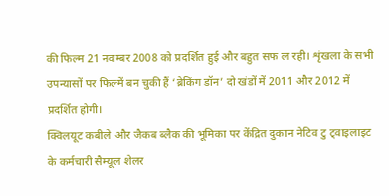की फिल्म 21 नवम्बर 2008 को प्रदर्शित हुई और बहुत सफ ल रही। शृंखला के सभी उपन्यासों पर फिल्में बन चुकी हैं ‘ब्रेकिंग डॉन’ दो खंडों में 2011 और 2012 में प्रदर्शित होगी।
क्विलयूट कबीले और जैकब ब्लैक की भूमिका पर केंद्रित दुकान नेटिव टु ट्वाइलाइट के कर्मचारी सैम्यूल शेलर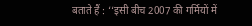बताते हैं : ‘‘इसी बीच 2007 की गर्मियों में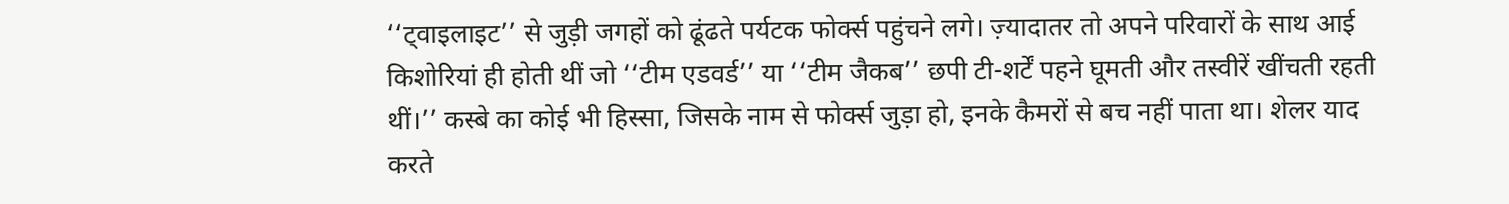‘‘ट्वाइलाइट’’ से जुड़ी जगहों को ढूंढते पर्यटक फोर्क्स पहुंचने लगे। ज़्यादातर तो अपने परिवारों के साथ आई किशोरियां ही होती थीं जो ‘‘टीम एडवर्ड’’ या ‘‘टीम जैकब’’ छपी टी-शर्टें पहने घूमती और तस्वीरें खींचती रहती थीं।’’ कस्बे का कोई भी हिस्सा, जिसके नाम से फोर्क्स जुड़ा हो, इनके कैमरों से बच नहीं पाता था। शेलर याद करते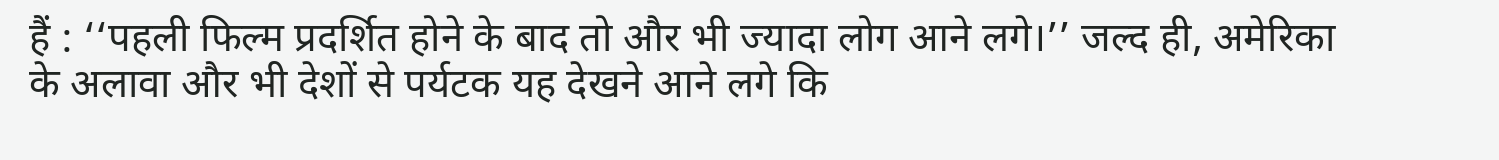हैं : ‘‘पहली फिल्म प्रदर्शित होने के बाद तो और भी ज्यादा लोग आने लगे।’’ जल्द ही, अमेरिका के अलावा और भी देशों से पर्यटक यह देखने आने लगे कि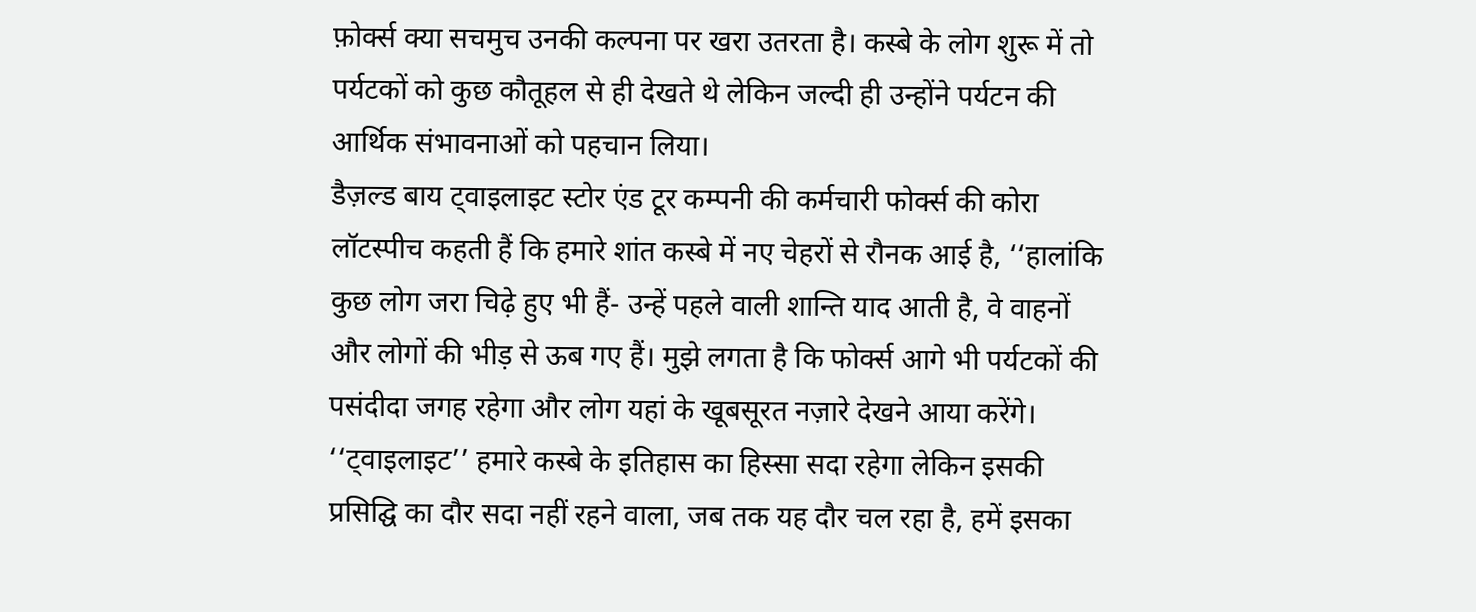फ़ोर्क्स क्या सचमुच उनकी कल्पना पर खरा उतरता है। कस्बे के लोग शुरू में तो पर्यटकों को कुछ कौतूहल से ही देखते थे लेकिन जल्दी ही उन्होंने पर्यटन की आर्थिक संभावनाओं को पहचान लिया।
डैज़ल्ड बाय ट्वाइलाइट स्टोर एंड टूर कम्पनी की कर्मचारी फोर्क्स की कोरा लॉटस्पीच कहती हैं कि हमारे शांत कस्बे में नए चेहरों से रौनक आई है, ‘‘हालांकि कुछ लोग जरा चिढ़े हुए भी हैं- उन्हें पहले वाली शान्ति याद आती है, वे वाहनों और लोगों की भीड़ से ऊब गए हैं। मुझे लगता है कि फोर्क्स आगे भी पर्यटकों की पसंदीदा जगह रहेगा और लोग यहां के खूबसूरत नज़ारे देखने आया करेंगे। ‘‘ट्वाइलाइट’’ हमारे कस्बे के इतिहास का हिस्सा सदा रहेगा लेकिन इसकी प्रसिद्घि का दौर सदा नहीं रहने वाला, जब तक यह दौर चल रहा है, हमें इसका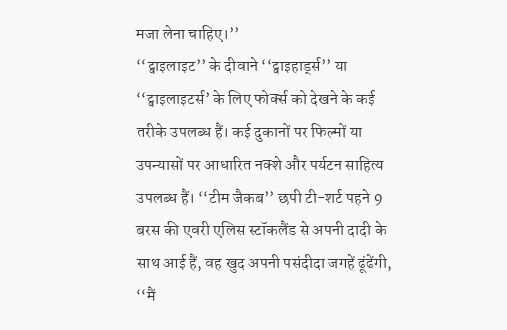मजा लेना चाहिए।’’
‘‘ट्वाइलाइट’’ के दीवाने ‘‘ट्वाइहार्ड्स’’ या ‘‘ट्वाइलाइटर्स’ के लिए फोर्क्स को देखने के कई तरीके उपलब्ध हैं। कई दुकानों पर फिल्मों या उपन्यासों पर आधारित नक्शे और पर्यटन साहित्य उपलब्ध हैं। ‘‘टीम जैकब’’ छपी टी-शर्ट पहने 9 बरस की एवरी एलिस स्टॉकलैंड से अपनी दादी के साथ आई हैं, वह खुद अपनी पसंदीदा जगहें ढूंढेंगी, ‘‘मैं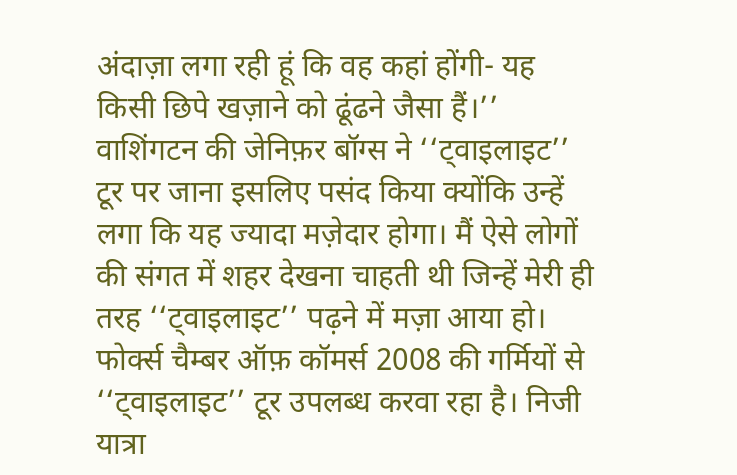अंदाज़ा लगा रही हूं कि वह कहां होंगी- यह किसी छिपे खज़ाने को ढूंढने जैसा हैं।’’
वाशिंगटन की जेनिफ़र बॉग्स ने ‘‘ट्वाइलाइट’’ टूर पर जाना इसलिए पसंद किया क्योंकि उन्हें लगा कि यह ज्यादा मज़ेदार होगा। मैं ऐसे लोगों की संगत में शहर देखना चाहती थी जिन्हें मेरी ही तरह ‘‘ट्वाइलाइट’’ पढ़ने में मज़ा आया हो। फोर्क्स चैम्बर ऑफ़ कॉमर्स 2008 की गर्मियों से ‘‘ट्वाइलाइट’’ टूर उपलब्ध करवा रहा है। निजी यात्रा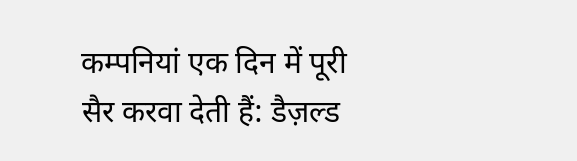कम्पनियां एक दिन में पूरी सैर करवा देती हैं: डैज़ल्ड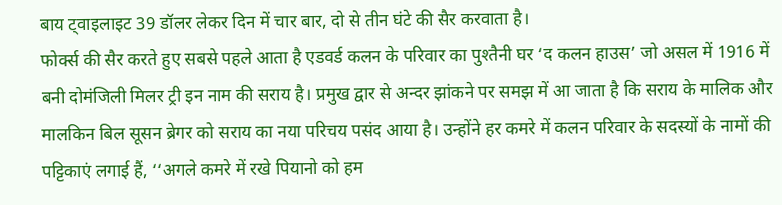बाय ट्वाइलाइट 39 डॉलर लेकर दिन में चार बार, दो से तीन घंटे की सैर करवाता है।
फोर्क्स की सैर करते हुए सबसे पहले आता है एडवर्ड कलन के परिवार का पुश्तैनी घर ‘द कलन हाउस’ जो असल में 1916 में बनी दोमंजिली मिलर ट्री इन नाम की सराय है। प्रमुख द्वार से अन्दर झांकने पर समझ में आ जाता है कि सराय के मालिक और मालकिन बिल सूसन ब्रेगर को सराय का नया परिचय पसंद आया है। उन्होंने हर कमरे में कलन परिवार के सदस्यों के नामों की पट्टिकाएं लगाई हैं, ‘‘अगले कमरे में रखे पियानो को हम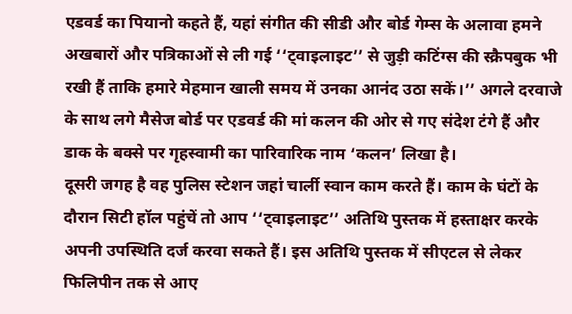एडवर्ड का पियानो कहते हैं, यहां संगीत की सीडी और बोर्ड गेम्स के अलावा हमने अखबारों और पत्रिकाओं से ली गई ‘‘ट्वाइलाइट’’ से जुड़ी कटिंग्स की स्क्रैपबुक भी रखी हैं ताकि हमारे मेहमान खाली समय में उनका आनंद उठा सकें।’’ अगले दरवाजे के साथ लगे मैसेज बोर्ड पर एडवर्ड की मां कलन की ओर से गए संदेश टंगे हैं और डाक के बक्से पर गृहस्वामी का पारिवारिक नाम ‘कलन’ लिखा है।
दूसरी जगह है वह पुलिस स्टेशन जहां चार्ली स्वान काम करते हैं। काम के घंटों के दौरान सिटी हॉल पहुंचें तो आप ‘‘ट्वाइलाइट’’ अतिथि पुस्तक में हस्ताक्षर करके अपनी उपस्थिति दर्ज करवा सकते हैं। इस अतिथि पुस्तक में सीएटल से लेकर फिलिपीन तक से आए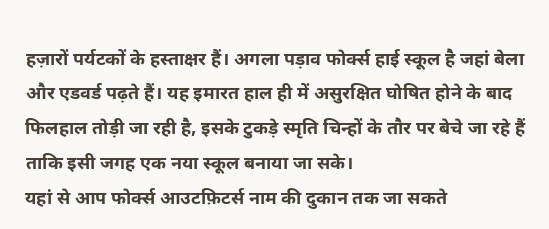हज़ारों पर्यटकों के हस्ताक्षर हैं। अगला पड़ाव फोर्क्स हाई स्कूल है जहां बेला और एडवर्ड पढ़ते हैं। यह इमारत हाल ही में असुरक्षित घोषित होने के बाद फिलहाल तोड़ी जा रही है, इसके टुकड़े स्मृति चिन्हों के तौर पर बेचे जा रहे हैं ताकि इसी जगह एक नया स्कूल बनाया जा सके।
यहां से आप फोर्क्स आउटफ़िटर्स नाम की दुकान तक जा सकते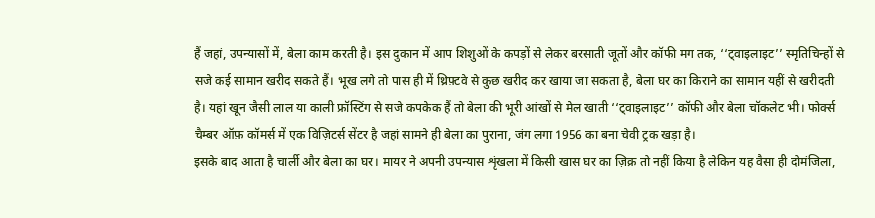हैं जहां, उपन्यासों में, बेला काम करती है। इस दुकान में आप शिशुओं के कपड़ों से लेकर बरसाती जूतों और कॉफी मग तक, ‘‘ट्वाइलाइट’’ स्मृतिचिन्हों से सजे कई सामान खरीद सकते हैं। भूख लगे तो पास ही में थ्रिफ़्टवे से कुछ खरीद कर खाया जा सकता है, बेला घर का किराने का सामान यहीं से खरीदती है। यहां खून जैसी लाल या काली फ्रॉस्टिंग से सजे कपकेक हैं तो बेला की भूरी आंखों से मेल खाती ‘‘ट्वाइलाइट’’ कॉफी और बेला चॉकलेट भी। फोर्क्स चैम्बर ऑफ़ कॉमर्स में एक विज़िटर्स सेंटर है जहां सामने ही बेला का पुराना, जंग लगा 1956 का बना चेवी ट्रक खड़ा है।
इसके बाद आता है चार्ली और बेला का घर। मायर ने अपनी उपन्यास शृंखला में किसी खास घर का ज़िक्र तो नहीं किया है लेकिन यह वैसा ही दोमंजिला,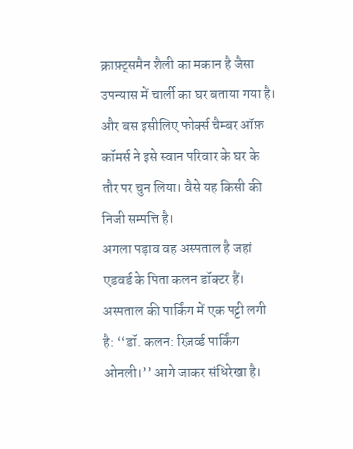क्राफ़्ट्समैन शैली का मकान है जैसा उपन्यास में चार्ली का घर बताया गया है। और बस इसीलिए फोर्क्स चैम्बर ऑफ़ कॉमर्स ने इसे स्वान परिवार के घर के तौर पर चुन लिया। वैसे यह किसी की निजी सम्पत्ति है।
अगला पड़ाव वह अस्पताल है जहां एडवर्ड के पिता कलन डॉक्टर हैं। अस्पताल की पार्किंग में एक पट्टी लगी है: ‘‘डॉ. कलन: रिज़र्व्ड पार्किंग ओनली।’’ आगे जाकर संधिरेखा है।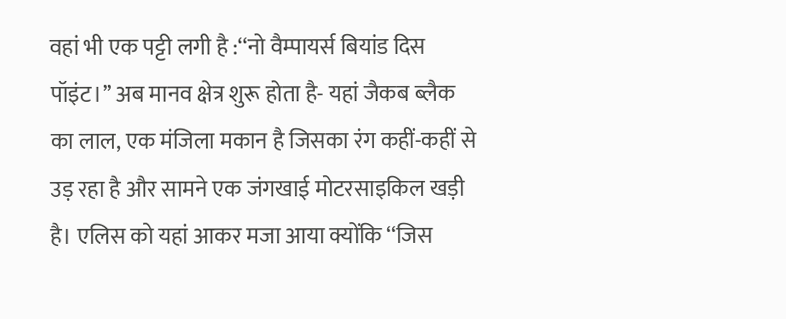वहां भी एक पट्टी लगी है :‘‘नो वैम्पायर्स बियांड दिस पॉइंट।’’ अब मानव क्षेत्र शुरू होता है- यहां जैकब ब्लैक का लाल, एक मंजिला मकान है जिसका रंग कहीं-कहीं से उड़ रहा है और सामने एक जंगखाई मोटरसाइकिल खड़ी है। एलिस को यहां आकर मजा आया क्योंकि ‘‘जिस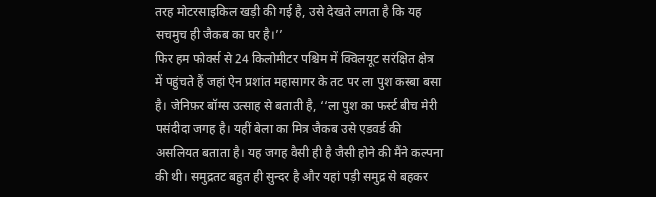तरह मोटरसाइकिल खड़ी की गई है, उसे देखते लगता है कि यह सचमुच ही जैकब का घर है।’’
फिर हम फोर्क्स से 24 किलोमीटर पश्चिम में क्विलयूट सरंक्षित क्षेत्र में पहुंचते हैं जहां ऐन प्रशांत महासागर के तट पर ला पुश कस्बा बसा है। जेनिफ़र बॉग्स उत्साह से बताती है, ‘‘ला पुश का फर्स्ट बीच मेरी पसंदीदा जगह है। यहीं बेला का मित्र जैकब उसे एडवर्ड की असलियत बताता है। यह जगह वैसी ही है जैसी होने की मैंने कल्पना की थी। समुद्रतट बहुत ही सुन्दर है और यहां पड़ी समुद्र से बहकर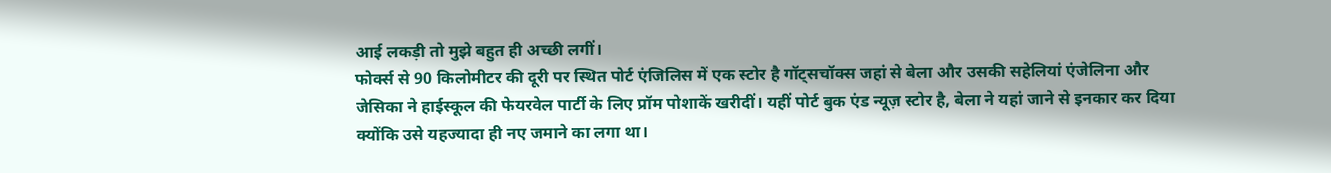आई लकड़ी तो मुझे बहुत ही अच्छी लगीं।
फोर्क्स से 90 किलोमीटर की दूरी पर स्थित पोर्ट एंजिलिस में एक स्टोर है गॉट्सचॉक्स जहां से बेला और उसकी सहेलियां एंजेलिना और जेसिका ने हाईस्कूल की फेयरवेल पार्टी के लिए प्रॉम पोशाकें खरीदीं। यहीं पोर्ट बुक एंड न्यूज़ स्टोर है, बेला ने यहां जाने से इनकार कर दिया क्योंकि उसे यहज्यादा ही नए जमाने का लगा था।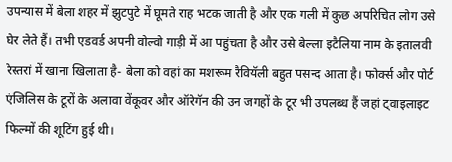उपन्यास में बेला शहर में झुटपुटे में घूमते राह भटक जाती है और एक गली में कुछ अपरिचित लोग उसे घेर लेते हैं। तभी एडवर्ड अपनी वोल्वो गाड़ी में आ पहुंचता है और उसे बेल्ला इटैलिया नाम के इतालवी रेस्तरां में खाना खिलाता है- बेला को वहां का मशरूम रैवियॅली बहुत पसन्द आता है। फोर्क्स और पोर्ट एंजिलिस के टूरों के अलावा वेंकूवर और ऑरेगॅन की उन जगहों के टूर भी उपलब्ध हैं जहां ट्वाइलाइट फिल्मों की शूटिंग हुई थी।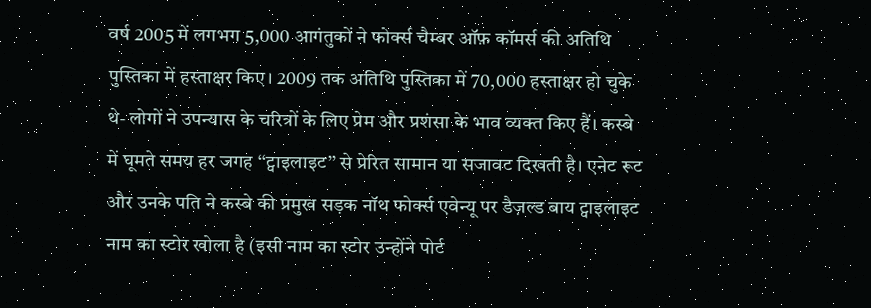वर्ष 2005 में लगभग 5,000 आगंतुकों ने फोर्क्स चैम्बर ऑफ़ कॉमर्स की अतिथि पुस्तिका में हस्ताक्षर किए। 2009 तक अतिथि पुस्तिका में 70,000 हस्ताक्षर हो चुके थे- लोगों ने उपन्यास के चरित्रों के लिए प्रेम और प्रशंसा के भाव व्यक्त किए हैं। कस्बे में घूमते समय हर जगह ‘‘ट्वाइलाइट’’ से प्रेरित सामान या सजावट दिखती है। एनेट रूट और उनके पति ने कस्बे की प्रमुख सड़क नॉथ फोर्क्स एवेन्यू पर डैज़ल्ड बाय ट्वाइलाइट नाम का स्टोर खोला है (इसी नाम का स्टोर उन्होंने पोर्ट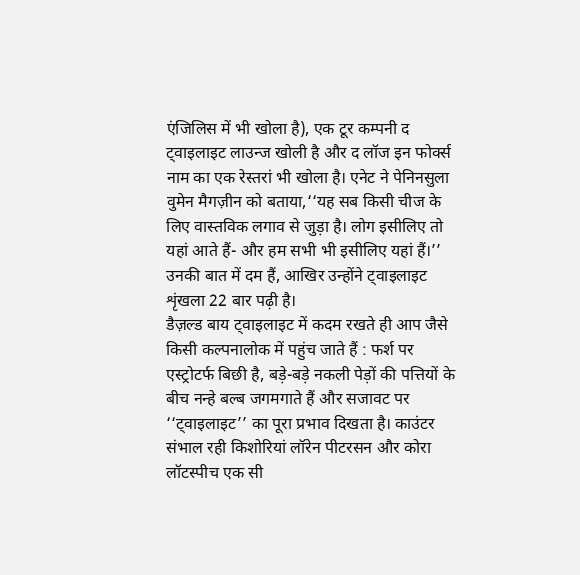एंजिलिस में भी खोला है), एक टूर कम्पनी द ट्वाइलाइट लाउन्ज खोली है और द लॉज इन फोर्क्स नाम का एक रेस्तरां भी खोला है। एनेट ने पेनिनसुला वुमेन मैगज़ीन को बताया,‘‘यह सब किसी चीज के लिए वास्तविक लगाव से जुड़ा है। लोग इसीलिए तो यहां आते हैं- और हम सभी भी इसीलिए यहां हैं।’’ उनकी बात में दम हैं, आखिर उन्होंने ट्वाइलाइट शृंखला 22 बार पढ़ी है।
डैज़ल्ड बाय ट्वाइलाइट में कदम रखते ही आप जैसे किसी कल्पनालोक में पहुंच जाते हैं : फर्श पर एस्ट्रोटर्फ बिछी है, बड़े-बड़े नकली पेड़ों की पत्तियों के बीच नन्हे बल्ब जगमगाते हैं और सजावट पर ‘‘ट्वाइलाइट’’ का पूरा प्रभाव दिखता है। काउंटर संभाल रही किशोरियां लॉरेन पीटरसन और कोरा लॉटस्पीच एक सी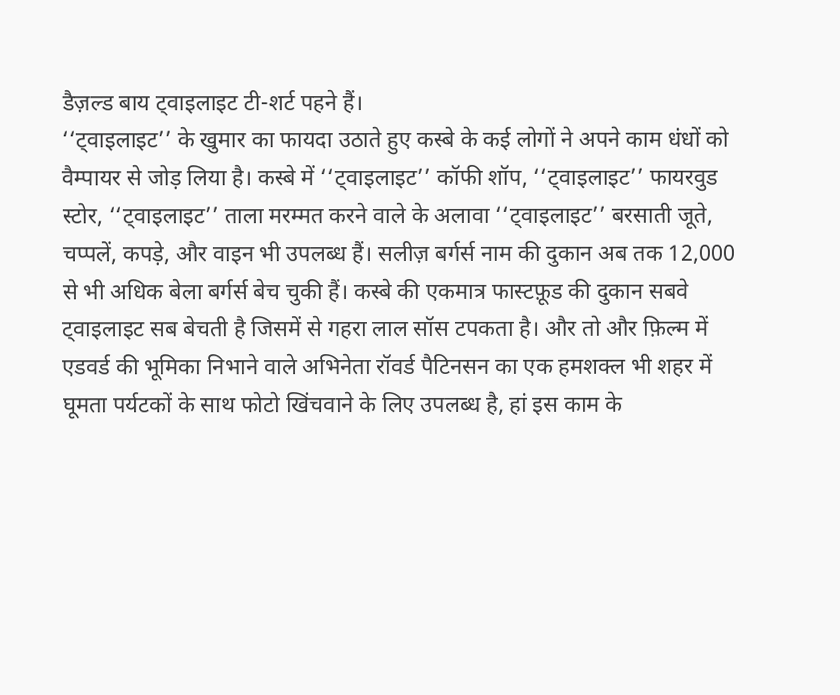डैज़ल्ड बाय ट्वाइलाइट टी-शर्ट पहने हैं।
‘‘ट्वाइलाइट’’ के खुमार का फायदा उठाते हुए कस्बे के कई लोगों ने अपने काम धंधों को वैम्पायर से जोड़ लिया है। कस्बे में ‘‘ट्वाइलाइट’’ कॉफी शॉप, ‘‘ट्वाइलाइट’’ फायरवुड स्टोर, ‘‘ट्वाइलाइट’’ ताला मरम्मत करने वाले के अलावा ‘‘ट्वाइलाइट’’ बरसाती जूते, चप्पलें, कपड़े, और वाइन भी उपलब्ध हैं। सलीज़ बर्गर्स नाम की दुकान अब तक 12,000 से भी अधिक बेला बर्गर्स बेच चुकी हैं। कस्बे की एकमात्र फास्टफ़ूड की दुकान सबवे ट्वाइलाइट सब बेचती है जिसमें से गहरा लाल सॉस टपकता है। और तो और फ़िल्म में एडवर्ड की भूमिका निभाने वाले अभिनेता रॉवर्ड पैटिनसन का एक हमशक्ल भी शहर में घूमता पर्यटकों के साथ फोटो खिंचवाने के लिए उपलब्ध है, हां इस काम के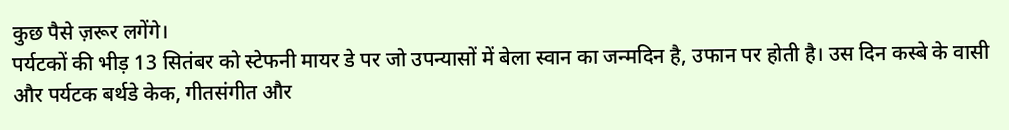कुछ पैसे ज़रूर लगेंगे।
पर्यटकों की भीड़ 13 सितंबर को स्टेफनी मायर डे पर जो उपन्यासों में बेला स्वान का जन्मदिन है, उफान पर होती है। उस दिन कस्बे के वासी और पर्यटक बर्थडे केक, गीतसंगीत और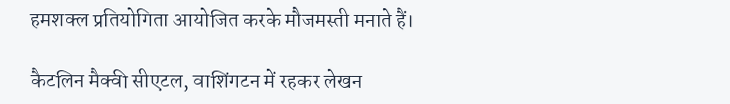हमशक्ल प्रतियोगिता आयोजित करके मौजमस्ती मनाते हैं।

कैटलिन मैक्वी सीएटल, वाशिंगटन में रहकर लेखन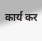कार्य कर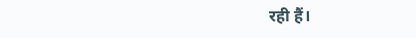रही हैं।